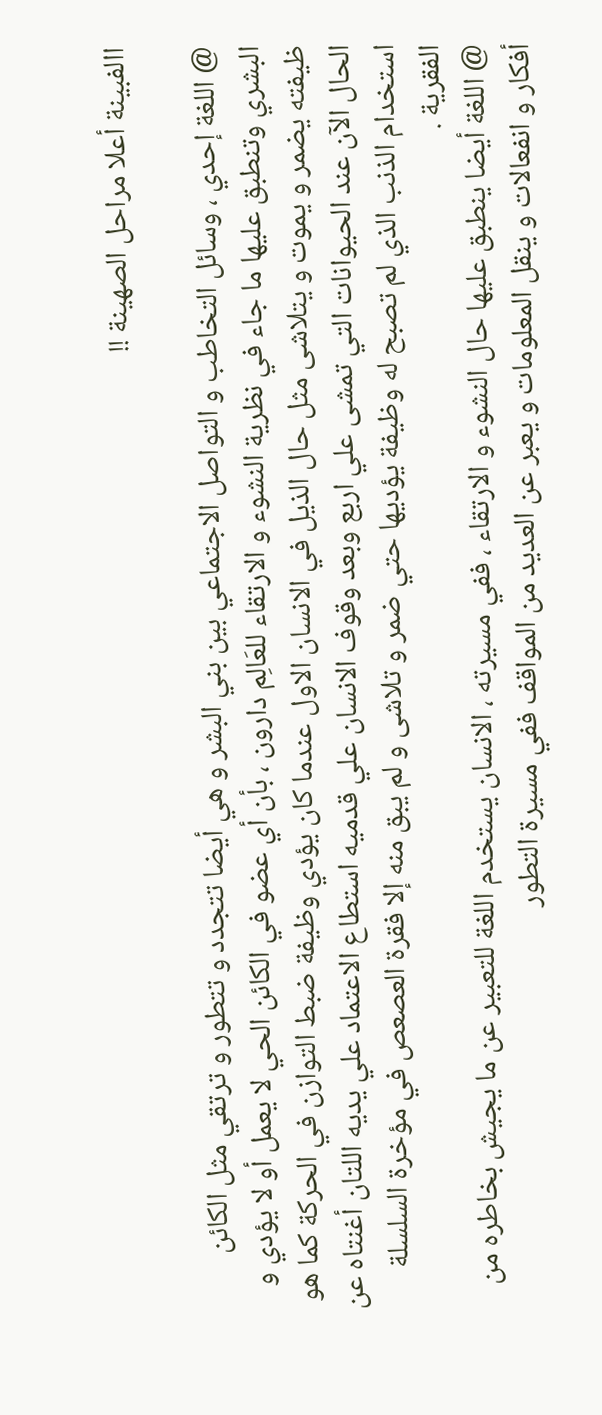االفبينة أعلا مراحل الصهينة !!

@ اللغة إحدي ، وسائل التخاطب و التواصل الاجتماعي بين بني البشر و هي أيضا تتجدد و تتطور و ترتقي مثل الكائن البشري وتنطبق عليها ما جاء في نظرية النشوء و الارتقاء للعَالِم دارون ، بأن أي عضو في الكائن الحي لا يعمل أو لا يؤدي و ظيفته يضمر و يموت و يتلاشى مثل حال الذيل في الانسان الاول عندما كان يؤدي وظيفة ضبط التوازن في الحركة كما هو الحال الآن عند الحيوانات التي تمشى علي اربع وبعد وقوف الانسان علي قدميه استطاع الاعتماد علي يديه اللتان أغنتاه عن استخدام الذنب الذي لم تصبح له وظيفة يؤديها حتي ضمر و تلاشى و لم يبق منه إلا فقرة العصعص في مؤخرة السلسلة الفقرية .
@ اللغة أيضا ينطبق عليها حال النشوء و الارتقاء ، ففي مسيرته ، الانسان يستخدم اللغة للتعبير عن ما يجيش بخاطره من أفكار و انفعالات و ينقل المعلومات و يعبر عن العديد من المواقف ففي مسيرة التطور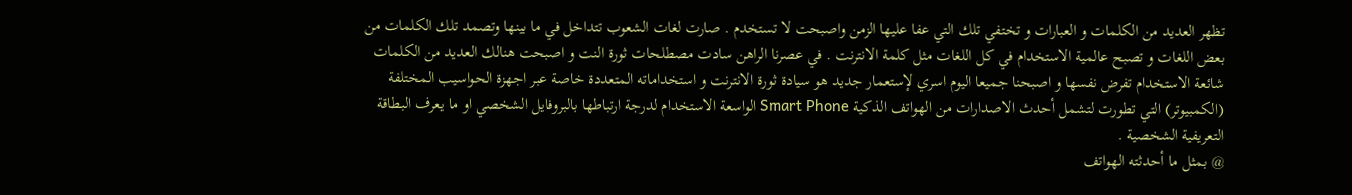تظهر العديد من الكلمات و العبارات و تختفي تلك التي عفا عليها الزمن واصبحت لا تستخدم . صارت لغات الشعوب تتداخل في ما بينها وتصمد تلك الكلمات من بعض اللغات و تصبح عالمية الاستخدام في كل اللغات مثل كلمة الانترنت . في عصرنا الراهن سادت مصطلحات ثورة النت و اصبحت هنالك العديد من الكلمات شائعة الاستخدام تفرض نفسها و اصبحنا جميعا اليوم اسري لإستعمار جديد هو سيادة ثورة الانترنت و استخداماته المتعددة خاصة عبر اجهزة الحواسيب المختلفة (الكمبيوتر) التي تطورت لتشمل أحدث الاصدارات من الهواتف الذكية Smart Phone الواسعة الاستخدام لدرجة ارتباطها بالبروفايل الشخصي او ما يعرف البطاقة التعريفية الشخصية .
@ بمثل ما أحدثته الهواتف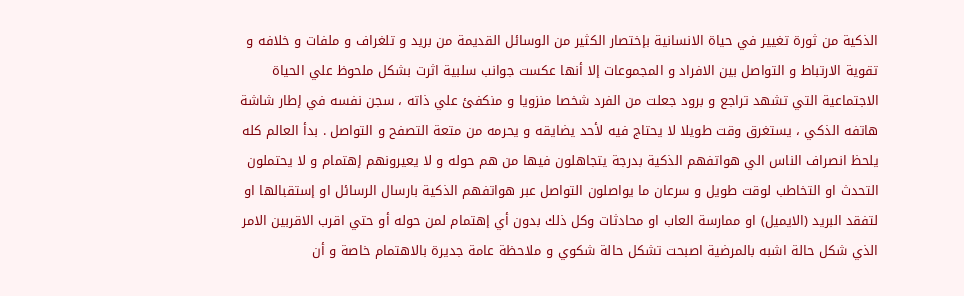الذكية من ثورة تغيير في حياة الانسانية بإختصار الكثير من الوسائل القديمة من بريد و تلغراف و ملفات و خلافه و تقوية الارتباط و التواصل بين الافراد و المجموعات إلا أنها عكست جوانب سلبية اثرت بشكل ملحوظ علي الحياة الاجتماعية التي تشهد تراجع و برود جعلت من الفرد شخصا منزويا و منكفئ علي ذاته ، سجن نفسه في إطار شاشة هاتفه الذكي ، يستغرق وقت طويلا لا يحتاج فيه لأحد يضايقه و يحرمه من متعة التصفح و التواصل . بدأ العالم كله يلحظ انصراف الناس الي هواتفهم الذكية بدرجة يتجاهلون فيها من هم حوله و لا يعيرونهم إهتمام و لا يحتملون التحدث او التخاطب لوقت طويل و سرعان ما يواصلون التواصل عبر هواتفهم الذكية بارسال الرسائل او إستقبالها او لتفقد البريد (الايميل) او ممارسة العاب او محادثات وكل ذلك بدون أي إهتمام لمن حوله أو حتي اقرب الاقربين الامر الذي شكل حالة اشبه بالمرضية اصبحت تشكل حالة شكوي و ملاحظة عامة جديرة بالاهتمام خاصة و أن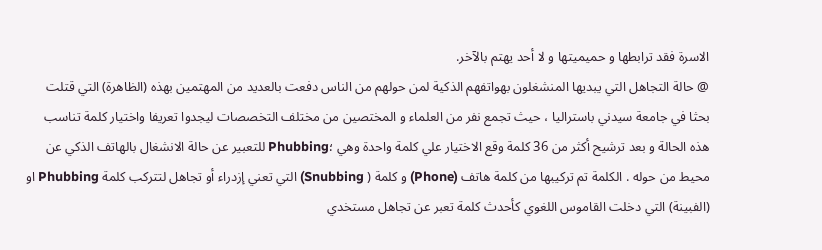الاسرة فقد ترابطها و حميميتها و لا أحد يهتم بالآخر.
@ حالة التجاهل التي يبديها المنشغلون بهواتفهم الذكية لمن حولهم من الناس دفعت بالعديد من المهتمين بهذه (الظاهرة) التي قتلت بحثا في جامعة سيدني باستراليا ، حيث تجمع نفر من العلماء و المختصين من مختلف التخصصات ليجدوا تعريفا واختيار كلمة تناسب هذه الحالة و بعد ترشيح أكثر من 36 كلمة وقع الاختيار علي كلمة واحدة وهي ؛Phubbing للتعبير عن حالة الانشغال بالهاتف الذكي عن محيط من حوله . الكلمة تم تركيبها من كلمة هاتف (Phone) و كلمة ( Snubbing) التي تعني إزدراء أو تجاهل لتتركب كلمة Phubbing او (الفبينة) التي دخلت القاموس اللغوي كأحدث كلمة تعبر عن تجاهل مستخدي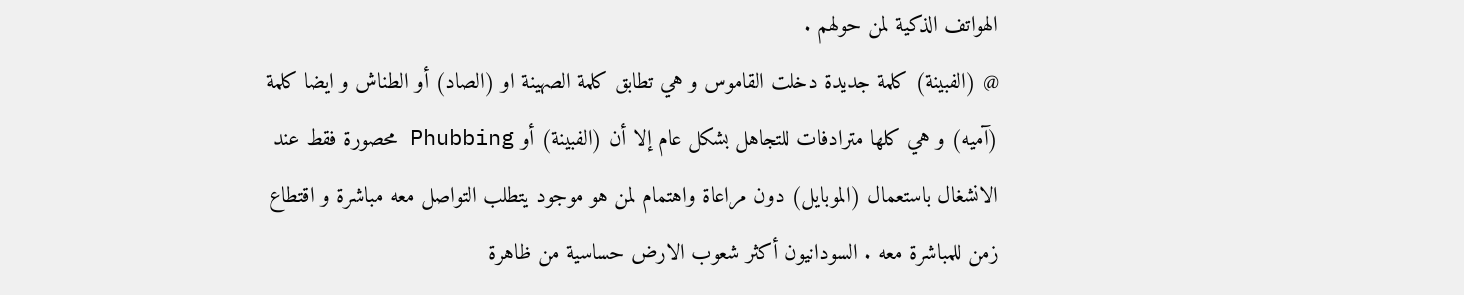الهواتف الذكية لمن حولهم .
@ (الفبينة) كلمة جديدة دخلت القاموس و هي تطابق كلمة الصهينة او (الصاد) أو الطناش و ايضا كلمة (آميه) و هي كلها مترادفات للتجاهل بشكل عام إلا أن (الفبينة) أو Phubbing محصورة فقط عند الانشغال باستعمال (الموبايل) دون مراعاة واهتمام لمن هو موجود يتطلب التواصل معه مباشرة و اقتطاع زمن للمباشرة معه . السودانيون أكثر شعوب الارض حساسية من ظاهرة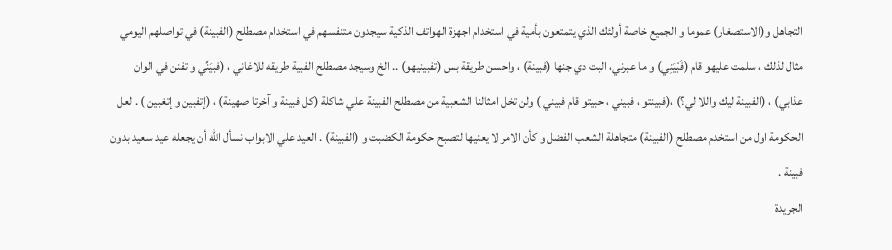التجاهل و(الاستصغار) عموما و الجميع خاصة أولئك الذي يتمتعون بأمية في استخدام اجهزة الهواتف الذكية سيجدون متنفسهم في استخدام مصطلح (الفبينة) في تواصلهم اليومي مثال لذلك ، سلمت عليهو قام (فَبْيَنِي) و ما عبرني، البت دي جنها (فبينة) ، واحسن طريقة بس (تفبينيهو) .. الخ وسيجد مصطلح الفبية طريقه للاغاني ، (فبيَنِّي و تفنن في الوان عذابي) ، (الفبينة ليك واللا لي؟) ،(فبينتو ، فبيني ، حبيتو قام فبيني ) ولن تخل امثالنا الشعبية من مصطلح الفبينة علي شاكلة (كل فبينة و آخرتا صهينة) ، (إتفبين و إتغبين ) . لعل الحكومة اول من استخدم مصطلح (الفبينة) متجاهلة الشعب الفضل و كأن الامر لا يعنيها لتصبح حكومة الكضبت و (الفبينة) . العيد علي الابواب نسأل الله أن يجعله عيد سعيد بدون فبينة .
الجريدة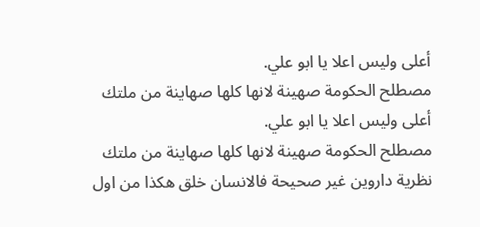أعلى وليس اعلا يا ابو علي.
مصطلح الحكومة صهينة لانها كلها صهاينة من ملتك
أعلى وليس اعلا يا ابو علي.
مصطلح الحكومة صهينة لانها كلها صهاينة من ملتك
نظرية داروين غير صحيحة فالانسان خلق هكذا من اول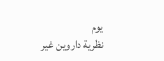يوم
نظرية داروين غير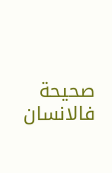صحيحة فالانسان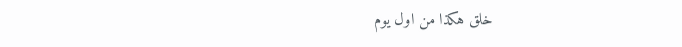خلق هكذا من اول يوم